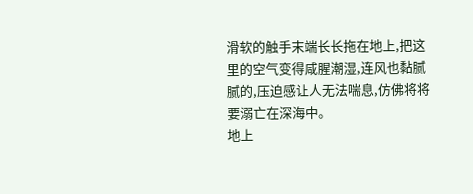滑软的触手末端长长拖在地上,把这里的空气变得咸腥潮湿,连风也黏腻腻的,压迫感让人无法喘息,仿佛将将要溺亡在深海中。
地上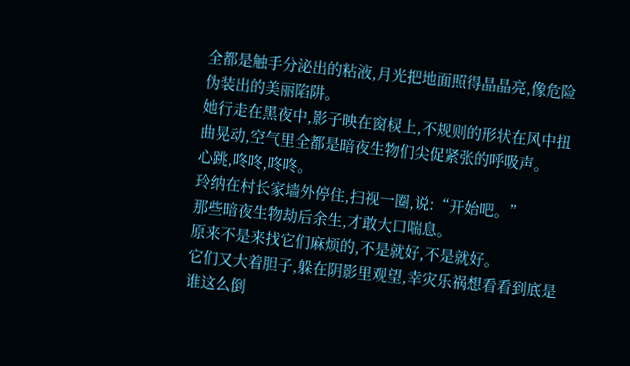全都是触手分泌出的粘液,月光把地面照得晶晶亮,像危险伪装出的美丽陷阱。
她行走在黑夜中,影子映在窗棂上,不规则的形状在风中扭曲晃动,空气里全都是暗夜生物们尖促紧张的呼吸声。
心跳,咚咚,咚咚。
玲纳在村长家墙外停住,扫视一圈,说:“开始吧。”
那些暗夜生物劫后余生,才敢大口喘息。
原来不是来找它们麻烦的,不是就好,不是就好。
它们又大着胆子,躲在阴影里观望,幸灾乐祸想看看到底是谁这么倒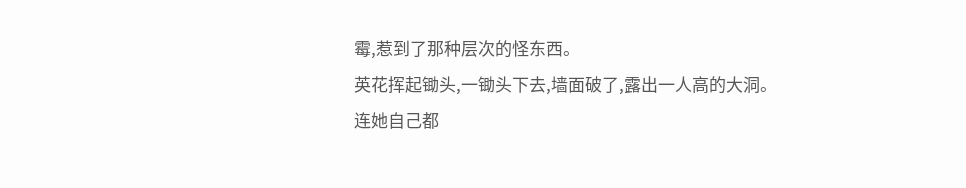霉,惹到了那种层次的怪东西。
英花挥起锄头,一锄头下去,墙面破了,露出一人高的大洞。
连她自己都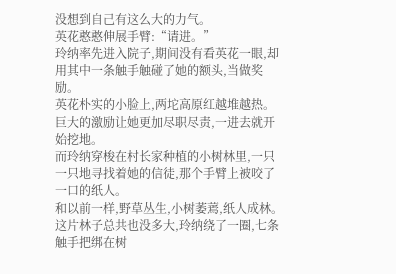没想到自己有这么大的力气。
英花憨憨伸展手臂:“请进。”
玲纳率先进入院子,期间没有看英花一眼,却用其中一条触手触碰了她的额头,当做奖励。
英花朴实的小脸上,两坨高原红越堆越热。
巨大的激励让她更加尽职尽责,一进去就开始挖地。
而玲纳穿梭在村长家种植的小树林里,一只一只地寻找着她的信徒,那个手臂上被咬了一口的纸人。
和以前一样,野草丛生,小树萎蔫,纸人成林。
这片林子总共也没多大,玲纳绕了一圈,七条触手把绑在树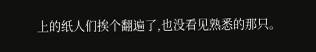上的纸人们挨个翻遍了,也没看见熟悉的那只。